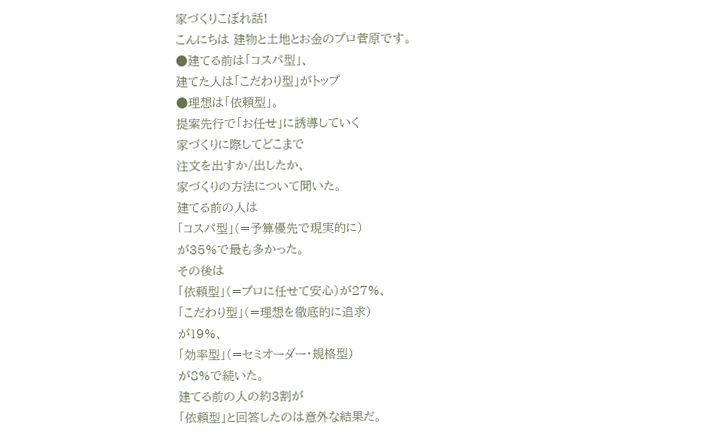家づくりこぼれ話!
こんにちは 建物と土地とお金のプロ菅原です。
●建てる前は「コスパ型」、
建てた人は「こだわり型」がトップ
●理想は「依頼型」。
提案先行で「お任せ」に誘導していく
家づくりに際してどこまで
注文を出すか/出したか、
家づくりの方法について聞いた。
建てる前の人は
「コスパ型」(=予算優先で現実的に)
が35%で最も多かった。
その後は
「依頼型」(=プロに任せて安心)が27%、
「こだわり型」(=理想を徹底的に追求)
が19%、
「効率型」(=セミオーダー・規格型)
が8%で続いた。
建てる前の人の約3割が
「依頼型」と回答したのは意外な結果だ。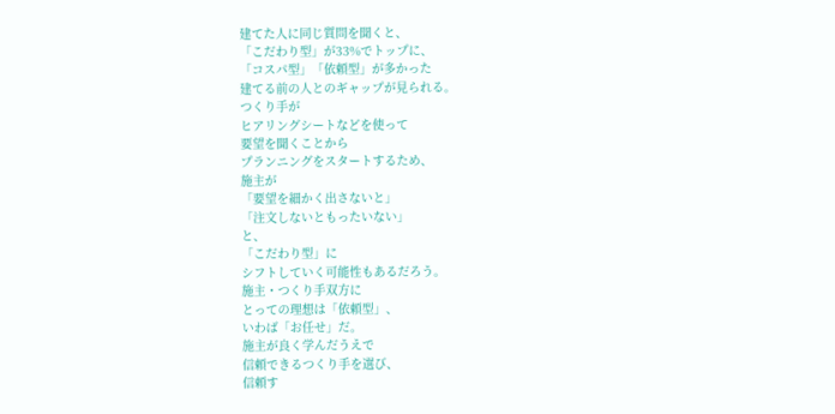建てた人に同じ質問を聞くと、
「こだわり型」が33%でトップに、
「コスパ型」「依頼型」が多かった
建てる前の人とのギャップが見られる。
つくり手が
ヒアリングシートなどを使って
要望を聞くことから
プランニングをスタートするため、
施主が
「要望を細かく出さないと」
「注文しないともったいない」
と、
「こだわり型」に
シフトしていく可能性もあるだろう。
施主・つくり手双方に
とっての理想は「依頼型」、
いわば「お任せ」だ。
施主が良く学んだうえで
信頼できるつくり手を選び、
信頼す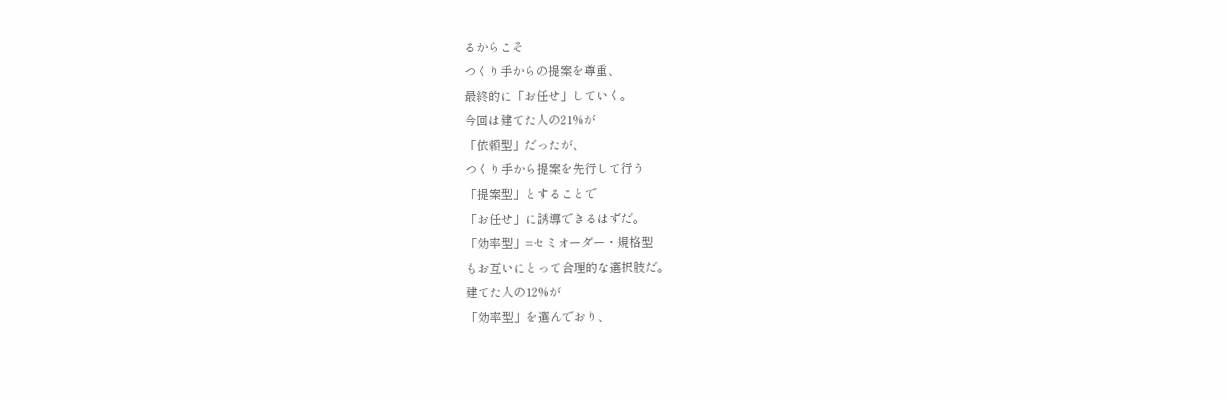るからこそ
つくり手からの提案を尊重、
最終的に「お任せ」していく。
今回は建てた人の21%が
「依頼型」だったが、
つくり手から提案を先行して行う
「提案型」とすることで
「お任せ」に誘導できるはずだ。
「効率型」=セミオーダー・規格型
もお互いにとって合理的な選択肢だ。
建てた人の12%が
「効率型」を選んでおり、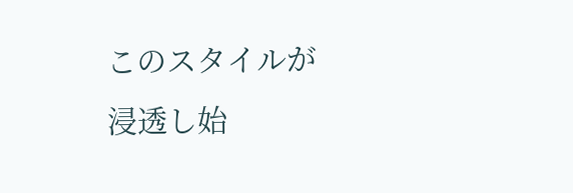このスタイルが
浸透し始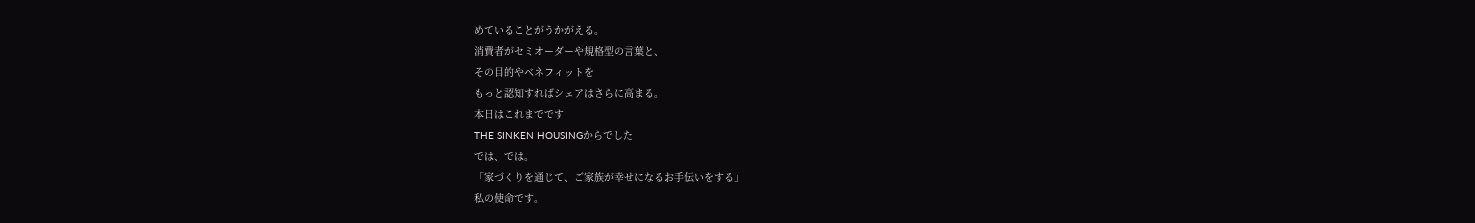めていることがうかがえる。
消費者がセミオーダーや規格型の言葉と、
その目的やベネフィットを
もっと認知すればシェアはさらに高まる。
本日はこれまでです
THE SINKEN HOUSINGからでした
では、では。
「家づくりを通じて、ご家族が幸せになるお手伝いをする」
私の使命です。